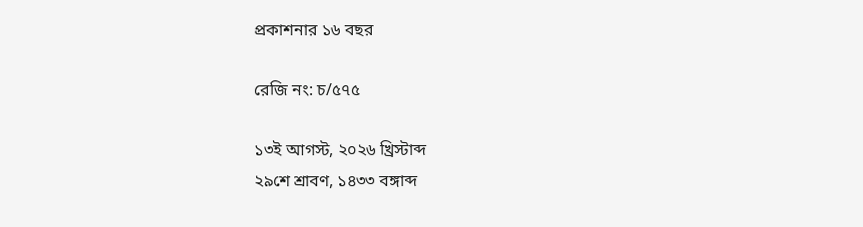প্রকাশনার ১৬ বছর

রেজি নং: চ/৫৭৫

১৩ই আগস্ট, ২০২৬ খ্রিস্টাব্দ
২৯শে শ্রাবণ, ১৪৩৩ বঙ্গাব্দ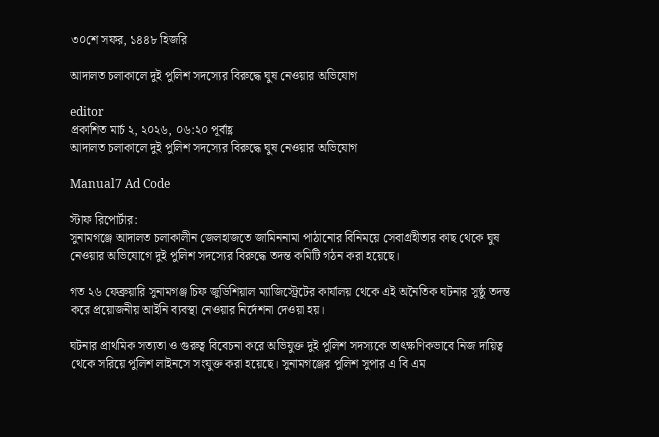৩০শে সফর, ১৪৪৮ হিজরি

আদালত চলাকালে দুই পুলিশ সদস্যের বিরুদ্ধে ঘুষ নেওয়ার অভিযোগ

editor
প্রকাশিত মার্চ ২, ২০২৬, ০৬:২০ পূর্বাহ্ণ
আদালত চলাকালে দুই পুলিশ সদস্যের বিরুদ্ধে ঘুষ নেওয়ার অভিযোগ

Manual7 Ad Code

স্টাফ রিপোর্টার:
সুনামগঞ্জে আদালত চলাকালীন জেলহাজতে জামিননামা পাঠানোর বিনিময়ে সেবাগ্রহীতার কাছ থেকে ঘুষ নেওয়ার অভিযোগে দুই পুলিশ সদস্যের বিরুদ্ধে তদন্ত কমিটি গঠন করা হয়েছে।

গত ২৬ ফেব্রুয়ারি সুনামগঞ্জ চিফ জুডিশিয়াল ম্যাজিস্ট্রেটের কার্যালয় থেকে এই অনৈতিক ঘটনার সুষ্ঠু তদন্ত করে প্রয়োজনীয় আইনি ব্যবস্থা নেওয়ার নির্দেশনা দেওয়া হয়।

ঘটনার প্রাথমিক সত্যতা ও গুরুত্ব বিবেচনা করে অভিযুক্ত দুই পুলিশ সদস্যকে তাৎক্ষণিকভাবে নিজ দায়িত্ব থেকে সরিয়ে পুলিশ লাইনসে সংযুক্ত করা হয়েছে। সুনামগঞ্জের পুলিশ সুপার এ বি এম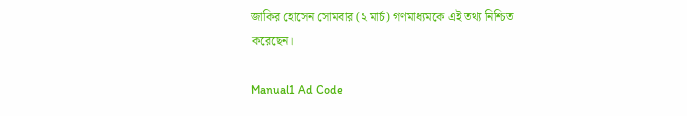জাকির হোসেন সোমবার (২ মার্চ) গণমাধ্যমকে এই তথ্য নিশ্চিত করেছেন।

Manual1 Ad Code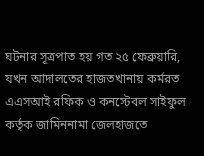ঘটনার সূত্রপাত হয় গত ২৫ ফেব্রুয়ারি, যখন আদালতের হাজতখানায় কর্মরত এএসআই রফিক ও কনস্টেবল সাইফুল কর্তৃক জামিননামা জেলহাজতে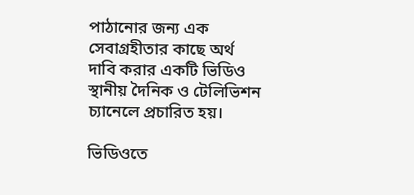পাঠানোর জন্য এক সেবাগ্রহীতার কাছে অর্থ দাবি করার একটি ভিডিও স্থানীয় দৈনিক ও টেলিভিশন চ্যানেলে প্রচারিত হয়।

ভিডিওতে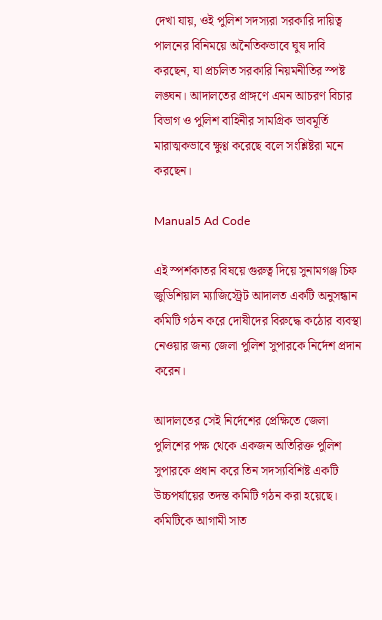দেখা যায়, ওই পুলিশ সদস্যরা সরকারি দায়িত্ব পালনের বিনিময়ে অনৈতিকভাবে ঘুষ দাবি করছেন, যা প্রচলিত সরকারি নিয়মনীতির স্পষ্ট লঙ্ঘন। আদালতের প্রাঙ্গণে এমন আচরণ বিচার বিভাগ ও পুলিশ বাহিনীর সামগ্রিক ভাবমূর্তি মারাত্মকভাবে ক্ষুণ্ণ করেছে বলে সংশ্লিষ্টরা মনে করছেন।

Manual5 Ad Code

এই স্পর্শকাতর বিষয়ে গুরুত্ব দিয়ে সুনামগঞ্জ চিফ জুডিশিয়াল ম্যাজিস্ট্রেট আদালত একটি অনুসন্ধান কমিটি গঠন করে দোষীদের বিরুদ্ধে কঠোর ব্যবস্থা নেওয়ার জন্য জেলা পুলিশ সুপারকে নির্দেশ প্রদান করেন।

আদালতের সেই নির্দেশের প্রেক্ষিতে জেলা পুলিশের পক্ষ থেকে একজন অতিরিক্ত পুলিশ সুপারকে প্রধান করে তিন সদস্যবিশিষ্ট একটি উচ্চপর্যায়ের তদন্ত কমিটি গঠন করা হয়েছে। কমিটিকে আগামী সাত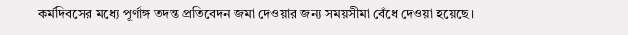কর্মদিবসের মধ্যে পূর্ণাঙ্গ তদন্ত প্রতিবেদন জমা দেওয়ার জন্য সময়সীমা বেঁধে দেওয়া হয়েছে।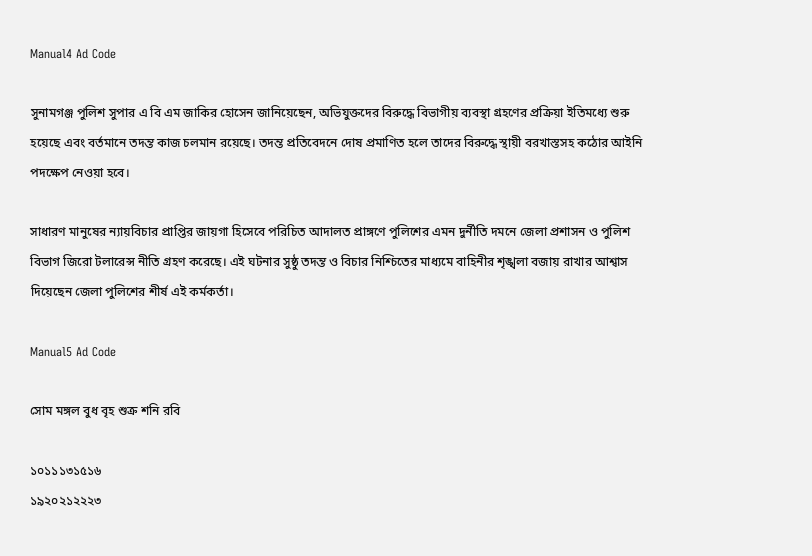Manual4 Ad Code

সুনামগঞ্জ পুলিশ সুপার এ বি এম জাকির হোসেন জানিয়েছেন, অভিযুক্তদের বিরুদ্ধে বিভাগীয় ব্যবস্থা গ্রহণের প্রক্রিয়া ইতিমধ্যে শুরু হয়েছে এবং বর্তমানে তদন্ত কাজ চলমান রয়েছে। তদন্ত প্রতিবেদনে দোষ প্রমাণিত হলে তাদের বিরুদ্ধে স্থায়ী বরখাস্তসহ কঠোর আইনি পদক্ষেপ নেওয়া হবে।

সাধারণ মানুষের ন্যায়বিচার প্রাপ্তির জায়গা হিসেবে পরিচিত আদালত প্রাঙ্গণে পুলিশের এমন দুর্নীতি দমনে জেলা প্রশাসন ও পুলিশ বিভাগ জিরো টলারেন্স নীতি গ্রহণ করেছে। এই ঘটনার সুষ্ঠু তদন্ত ও বিচার নিশ্চিতের মাধ্যমে বাহিনীর শৃঙ্খলা বজায় রাখার আশ্বাস দিয়েছেন জেলা পুলিশের শীর্ষ এই কর্মকর্তা।

Manual5 Ad Code

সোম মঙ্গল বুধ বৃহ শুক্র শনি রবি

১০১১১৩১৫১৬
১৯২০২১২২২৩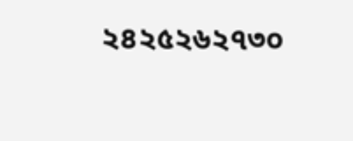২৪২৫২৬২৭৩০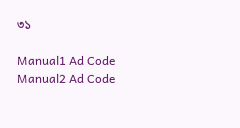৩১

Manual1 Ad Code
Manual2 Ad Code